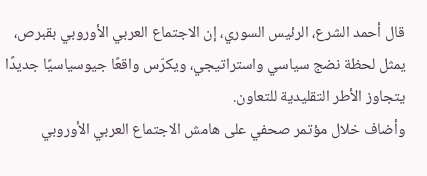قال أحمد الشرع، الرئيس السوري، إن الاجتماع العربي الأوروبي بقبرص، يمثل لحظة نضج سياسي واستراتيجي، ويكرّس واقعًا جيوسياسيًا جديدًا يتجاوز الأطر التقليدية للتعاون.
وأضاف خلال مؤتمر صحفي على هامش الاجتماع العربي الأوروبي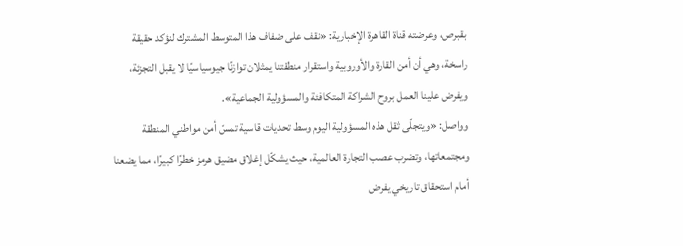بقبرص، وعرضته قناة القاهرة الإخبارية: «نقف على ضفاف هذا المتوسط المشترك لنؤكد حقيقة راسخة، وهي أن أمن القارة والأوروبية واستقرار منطقتنا يمثلان توازنًا جيوسياسيًا لا يقبل التجزئة، ويفرض علينا العمل بروح الشراكة المتكافئة والمسؤولية الجماعية».
وواصل: «ويتجلّى ثقل هذه المسؤولية اليوم وسط تحديات قاسية تمسّ أمن مواطني المنطقة ومجتمعاتها، وتضرب عصب التجارة العالمية، حيث يشكّل إغلاق مضيق هرمز خطرًا كبيرًا، مما يضعنا أمام استحقاق تاريخي يفرض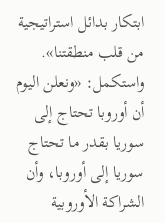ابتكار بدائل استراتيجية من قلب منطقتنا».
واستكمل: «ونعلن اليوم أن أوروبا تحتاج إلى سوريا بقدر ما تحتاج سوريا إلى أوروبا، وأن الشراكة الأوروبية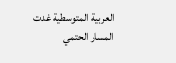العربية المتوسطية غدت المسار الحتمي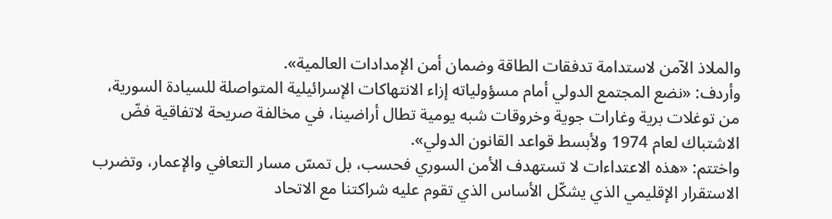والملاذ الآمن لاستدامة تدفقات الطاقة وضمان أمن الإمدادات العالمية».
وأردف: «نضع المجتمع الدولي أمام مسؤولياته إزاء الانتهاكات الإسرائيلية المتواصلة للسيادة السورية، من توغلات برية وغارات جوية وخروقات شبه يومية تطال أراضينا، في مخالفة صريحة لاتفاقية فضّ الاشتباك لعام 1974 ولأبسط قواعد القانون الدولي».
واختتم: «هذه الاعتداءات لا تستهدف الأمن السوري فحسب، بل تمسّ مسار التعافي والإعمار، وتضرب الاستقرار الإقليمي الذي يشكّل الأساس الذي تقوم عليه شراكتنا مع الاتحاد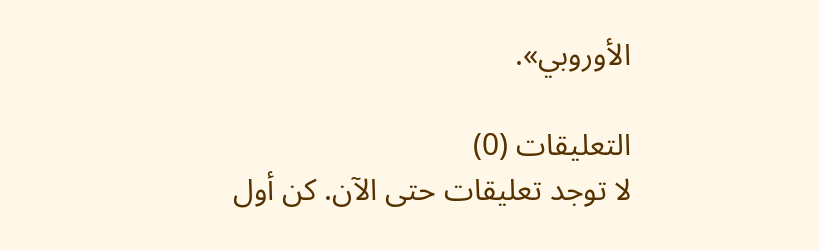الأوروبي».

التعليقات (0)
لا توجد تعليقات حتى الآن. كن أول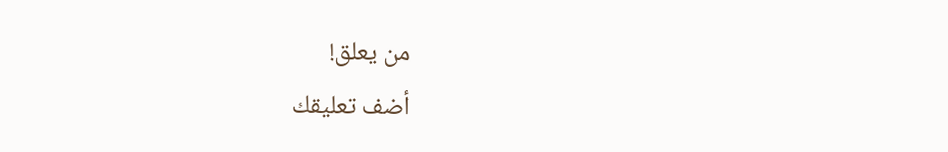من يعلق!
أضف تعليقك